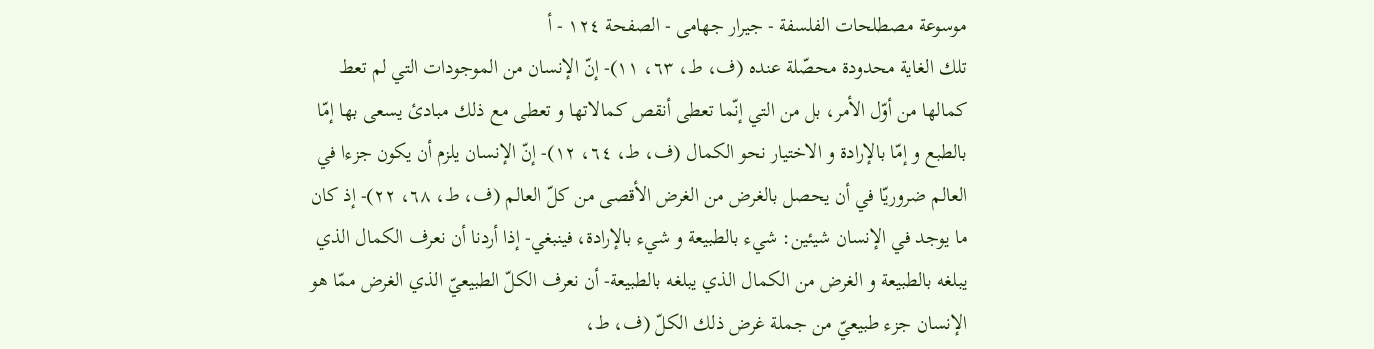موسوعة مصطلحات الفلسفة - جيرار جهامى - الصفحة ١٢٤ - أ
تلك الغاية محدودة محصّلة عنده (ف، ط، ٦٣، ١١)- إنّ الإنسان من الموجودات التي لم تعط كمالها من أوّل الأمر، بل من التي إنّما تعطى أنقص كمالاتها و تعطى مع ذلك مبادئ يسعى بها إمّا بالطبع و إمّا بالإرادة و الاختيار نحو الكمال (ف، ط، ٦٤، ١٢)- إنّ الإنسان يلزم أن يكون جزءا في العالم ضروريّا في أن يحصل بالغرض من الغرض الأقصى من كلّ العالم (ف، ط، ٦٨، ٢٢)- إذ كان ما يوجد في الإنسان شيئين: شيء بالطبيعة و شيء بالإرادة، فينبغي- إذا أردنا أن نعرف الكمال الذي يبلغه بالطبيعة و الغرض من الكمال الذي يبلغه بالطبيعة- أن نعرف الكلّ الطبيعيّ الذي الغرض ممّا هو الإنسان جزء طبيعيّ من جملة غرض ذلك الكلّ (ف، ط،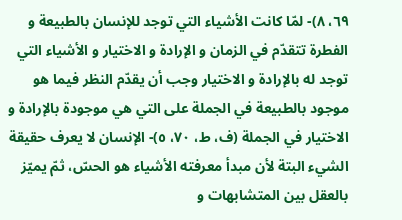٦٩، ٨)- لمّا كانت الأشياء التي توجد للإنسان بالطبيعة و الفطرة تتقدّم في الزمان و الإرادة و الاختيار و الأشياء التي توجد له بالإرادة و الاختيار وجب أن يقدّم النظر فيما هو موجود بالطبيعة في الجملة على التي هي موجودة بالإرادة و الاختيار في الجملة (ف، ط، ٧٠، ٥)- الإنسان لا يعرف حقيقة الشيء البتة لأن مبدأ معرفته الأشياء هو الحسّ، ثمّ يميّز بالعقل بين المتشابهات و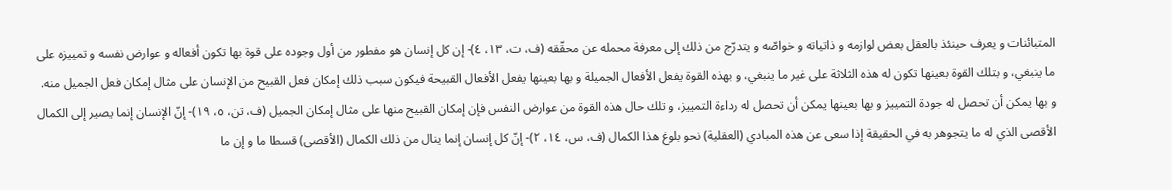المتبائنات و يعرف حينئذ بالعقل بعض لوازمه و ذاتياته و خواصّه و يتدرّج من ذلك إلى معرفة محمله عن محقّقه (ف، ت، ١٣، ٤)- إن كل إنسان هو مفطور من أول وجوده على قوة بها تكون أفعاله و عوارض نفسه و تمييزه على ما ينبغي، و بتلك القوة بعينها تكون له هذه الثلاثة على غير ما ينبغي، و بهذه القوة يفعل الأفعال الجميلة و بها بعينها يفعل الأفعال القبيحة فيكون سبب ذلك إمكان فعل القبيح من الإنسان على مثال إمكان فعل الجميل منه.
و بها يمكن أن تحصل له جودة التمييز و بها بعينها يمكن أن تحصل له رداءة التمييز، و تلك حال هذه القوة من عوارض النفس فإن إمكان القبيح منها على مثال إمكان الجميل (ف، تن، ٥، ١٩)- إنّ الإنسان إنما يصير إلى الكمال الأقصى الذي له ما يتجوهر به في الحقيقة إذا سعى عن هذه المبادي (العقلية) نحو بلوغ هذا الكمال (ف، س، ١٤، ٢)- إنّ كل إنسان إنما ينال من ذلك الكمال (الأقصى) قسطا ما و إن ما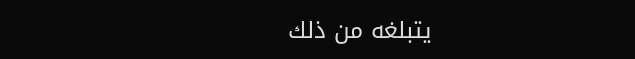يتبلغه من ذلك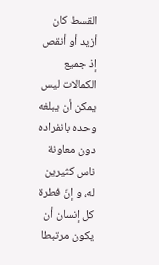القسط كان أزيد أو أنقص إذ جميع الكمالات ليس يمكن أن يبلغه وحده بانفراده دون معاونة ناس كثيرين له، و إنّ فطرة كل إنسان أن يكون مرتبطا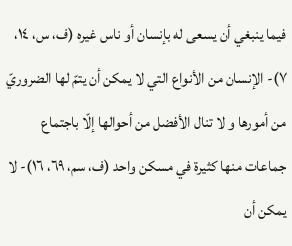فيما ينبغي أن يسعى له بإنسان أو ناس غيره (ف، س، ١٤، ٧)- الإنسان من الأنواع التي لا يمكن أن يتمّ لها الضروريّ من أمورها و لا تنال الأفضل من أحوالها إلّا باجتماع جماعات منها كثيرة في مسكن واحد (ف، سم، ٦٩، ١٦)- لا يمكن أن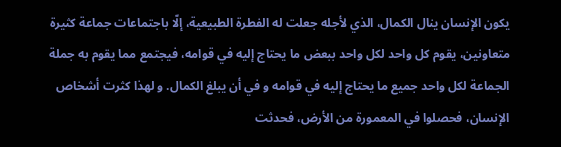يكون الإنسان ينال الكمال، الذي لأجله جعلت له الفطرة الطبيعية، إلّا باجتماعات جماعة كثيرة متعاونين، يقوم كل واحد لكل واحد ببعض ما يحتاج إليه في قوامه، فيجتمع مما يقوم به جملة الجماعة لكل واحد جميع ما يحتاج إليه في قوامه و في أن يبلغ الكمال. و لهذا كثرت أشخاص الإنسان، فحصلوا في المعمورة من الأرض، فحدثت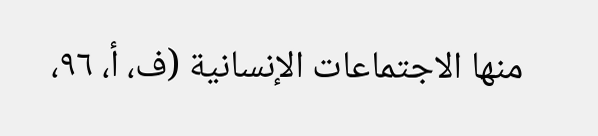منها الاجتماعات الإنسانية (ف، أ، ٩٦،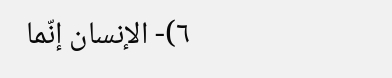٦)- الإنسان إنّما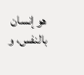هو إنسان بالنفس، و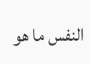النفس ما هو